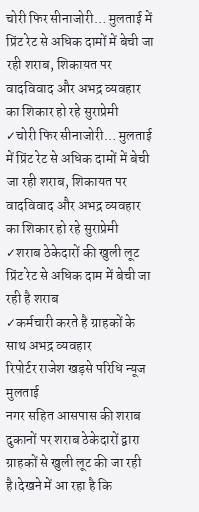चोरी फिर सीनाजोरी… मुलताई में प्रिंट रेट से अधिक दामों में बेची जा रही शराब, शिकायत पर वादविवाद और अभद्र व्यवहार का शिकार हो रहे सुराप्रेमी
✓चोरी फिर सीनाजोरी… मुलताई में प्रिंट रेट से अधिक दामों में बेची जा रही शराब, शिकायत पर वादविवाद और अभद्र व्यवहार का शिकार हो रहे सुराप्रेमी
✓शराब ठेकेदारों की खुली लूट प्रिंट रेट से अधिक दाम में बेची जा रही है शराब
✓कर्मचारी करते है ग्राहकों के साथ अभद्र व्यवहार
रिपोर्टर राजेश खड़से परिधि न्यूज मुलताई
नगर सहित आसपास की शराब दुकानों पर शराब ठेकेदारों द्वारा ग्राहकों से खुली लूट की जा रही है।देखने में आ रहा है कि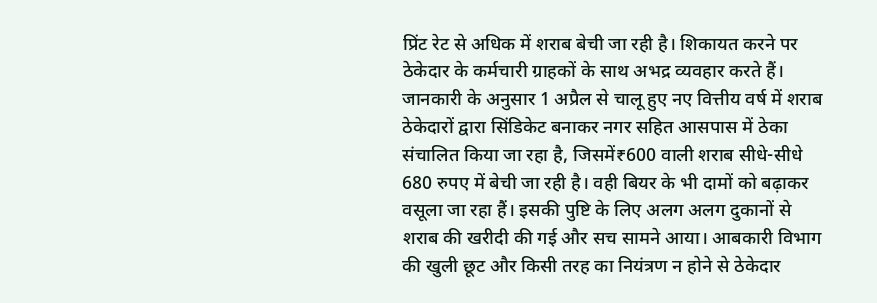प्रिंट रेट से अधिक में शराब बेची जा रही है। शिकायत करने पर ठेकेदार के कर्मचारी ग्राहकों के साथ अभद्र व्यवहार करते हैं। जानकारी के अनुसार 1 अप्रैल से चालू हुए नए वित्तीय वर्ष में शराब ठेकेदारों द्वारा सिंडिकेट बनाकर नगर सहित आसपास में ठेका संचालित किया जा रहा है, जिसमें₹600 वाली शराब सीधे-सीधे 680 रुपए में बेची जा रही है। वही बियर के भी दामों को बढ़ाकर वसूला जा रहा हैं। इसकी पुष्टि के लिए अलग अलग दुकानों से शराब की खरीदी की गई और सच सामने आया। आबकारी विभाग की खुली छूट और किसी तरह का नियंत्रण न होने से ठेकेदार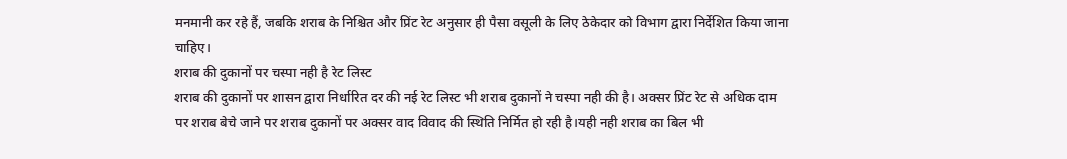मनमानी कर रहे हैं, जबकि शराब के निश्चित और प्रिंट रेट अनुसार ही पैसा वसूली के लिए ठेकेदार को विभाग द्वारा निर्देशित किया जाना चाहिए।
शराब की दुकानों पर चस्पा नही है रेट लिस्ट
शराब की दुकानों पर शासन द्वारा निर्धारित दर की नई रेट लिस्ट भी शराब दुकानों ने चस्पा नही की है। अक्सर प्रिंट रेट से अधिक दाम पर शराब बेचे जाने पर शराब दुकानों पर अक्सर वाद विवाद की स्थिति निर्मित हो रही है।यही नही शराब का बिल भी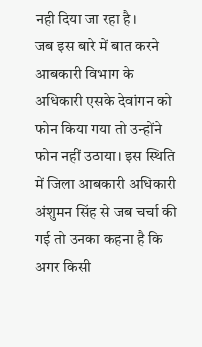नही दिया जा रहा है।
जब इस बारे में बात करने आबकारी विभाग के अधिकारी एसके देवांगन को फोन किया गया तो उन्होंने फोन नहीं उठाया। इस स्थिति में जिला आबकारी अधिकारी अंशुमन सिंह से जब चर्चा की गई तो उनका कहना है कि अगर किसी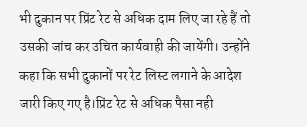भी दुकान पर प्रिंट रेट से अधिक दाम लिए जा रहे हैं तो उसकी जांच कर उचित कार्यवाही की जायेंगी। उन्होंने कहा कि सभी दुकानों पर रेट लिस्ट लगाने के आदेश जारी किए गए है।प्रिंट रेट से अधिक पैसा नही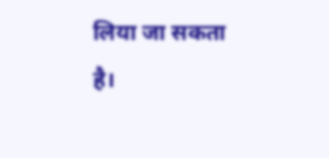लिया जा सकता है।